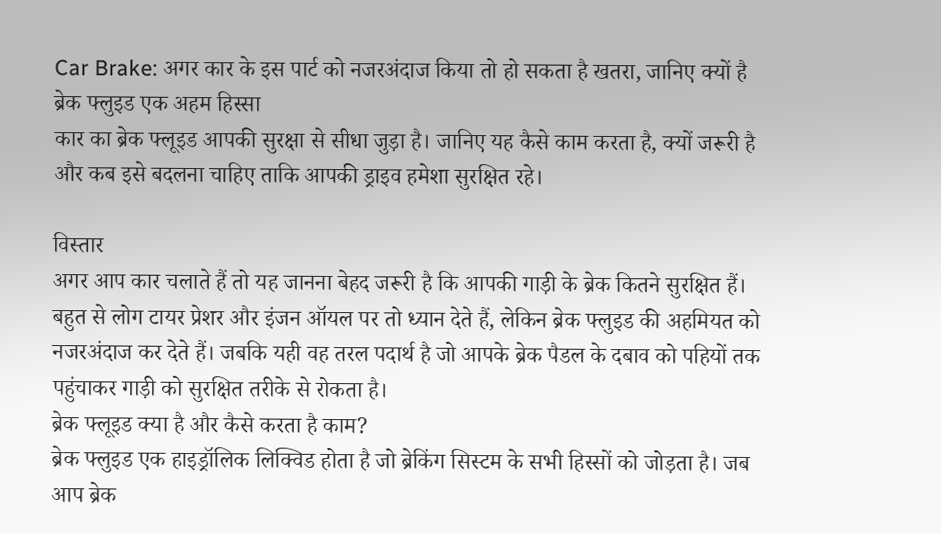Car Brake: अगर कार के इस पार्ट को नजरअंदाज किया तो हो सकता है खतरा, जानिए क्यों है ब्रेक फ्लुइड एक अहम हिस्सा
कार का ब्रेक फ्लूइड आपकी सुरक्षा से सीधा जुड़ा है। जानिए यह कैसे काम करता है, क्यों जरूरी है और कब इसे बदलना चाहिए ताकि आपकी ड्राइव हमेशा सुरक्षित रहे।

विस्तार
अगर आप कार चलाते हैं तो यह जानना बेहद जरूरी है कि आपकी गाड़ी के ब्रेक कितने सुरक्षित हैं। बहुत से लोग टायर प्रेशर और इंजन ऑयल पर तो ध्यान देते हैं, लेकिन ब्रेक फ्लुइड की अहमियत को नजरअंदाज कर देते हैं। जबकि यही वह तरल पदार्थ है जो आपके ब्रेक पैडल के दबाव को पहियों तक पहुंचाकर गाड़ी को सुरक्षित तरीके से रोकता है।
ब्रेक फ्लूइड क्या है और कैसे करता है काम?
ब्रेक फ्लुइड एक हाइड्रॉलिक लिक्विड होता है जो ब्रेकिंग सिस्टम के सभी हिस्सों को जोड़ता है। जब आप ब्रेक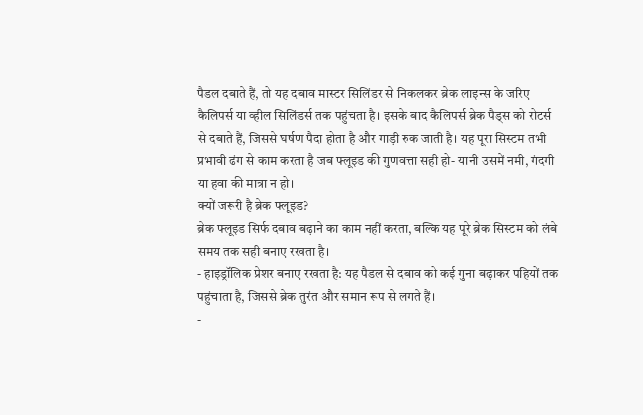पैडल दबाते हैं, तो यह दबाव मास्टर सिलिंडर से निकलकर ब्रेक लाइन्स के जरिए कैलिपर्स या व्हील सिलिंडर्स तक पहुंचता है। इसके बाद कैलिपर्स ब्रेक पैड्स को रोटर्स से दबाते हैं, जिससे घर्षण पैदा होता है और गाड़ी रुक जाती है। यह पूरा सिस्टम तभी प्रभावी ढंग से काम करता है जब फ्लूइड की गुणवत्ता सही हो- यानी उसमें नमी, गंदगी या हवा की मात्रा न हो।
क्यों जरूरी है ब्रेक फ्लूइड?
ब्रेक फ्लूइड सिर्फ दबाव बढ़ाने का काम नहीं करता, बल्कि यह पूरे ब्रेक सिस्टम को लंबे समय तक सही बनाए रखता है।
- हाइड्रॉलिक प्रेशर बनाए रखता है: यह पैडल से दबाव को कई गुना बढ़ाकर पहियों तक पहुंचाता है, जिससे ब्रेक तुरंत और समान रूप से लगते हैं।
-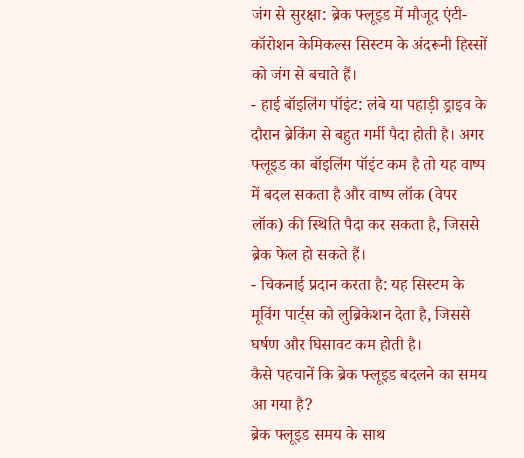जंग से सुरक्षा: ब्रेक फ्लूइड में मौजूद एंटी-कॉरोशन केमिकल्स सिस्टम के अंदरूनी हिस्सों को जंग से बचाते हैं।
- हाई बॉइलिंग पॉइंट: लंबे या पहाड़ी ड्राइव के दौरान ब्रेकिंग से बहुत गर्मी पैदा होती है। अगर फ्लूइड का बॉइलिंग पॉइंट कम है तो यह वाष्प में बदल सकता है और वाष्प लॉक (वेपर लॉक) की स्थिति पैदा कर सकता है, जिससे ब्रेक फेल हो सकते हैं।
- चिकनाई प्रदान करता है: यह सिस्टम के मूविंग पार्ट्स को लुब्रिकेशन देता है, जिससे घर्षण और घिसावट कम होती है।
कैसे पहचानें कि ब्रेक फ्लूइड बदलने का समय आ गया है?
ब्रेक फ्लूइड समय के साथ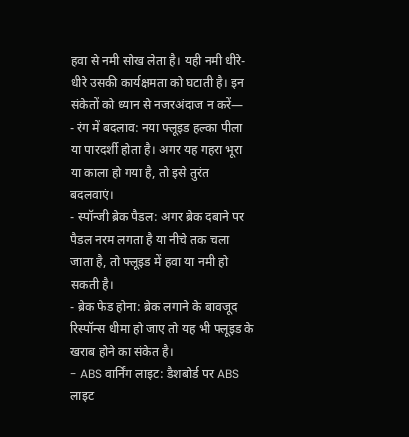हवा से नमी सोख लेता है। यही नमी धीरे-धीरे उसकी कार्यक्षमता को घटाती है। इन संकेतों को ध्यान से नजरअंदाज न करें—
- रंग में बदलाव: नया फ्लूइड हल्का पीला या पारदर्शी होता है। अगर यह गहरा भूरा या काला हो गया है, तो इसे तुरंत बदलवाएं।
- स्पॉन्जी ब्रेक पैडल: अगर ब्रेक दबाने पर पैडल नरम लगता है या नीचे तक चला जाता है, तो फ्लूइड में हवा या नमी हो सकती है।
- ब्रेक फेड होना: ब्रेक लगाने के बावजूद रिस्पॉन्स धीमा हो जाए तो यह भी फ्लूइड के खराब होने का संकेत है।
- ABS वार्निंग लाइट: डैशबोर्ड पर ABS लाइट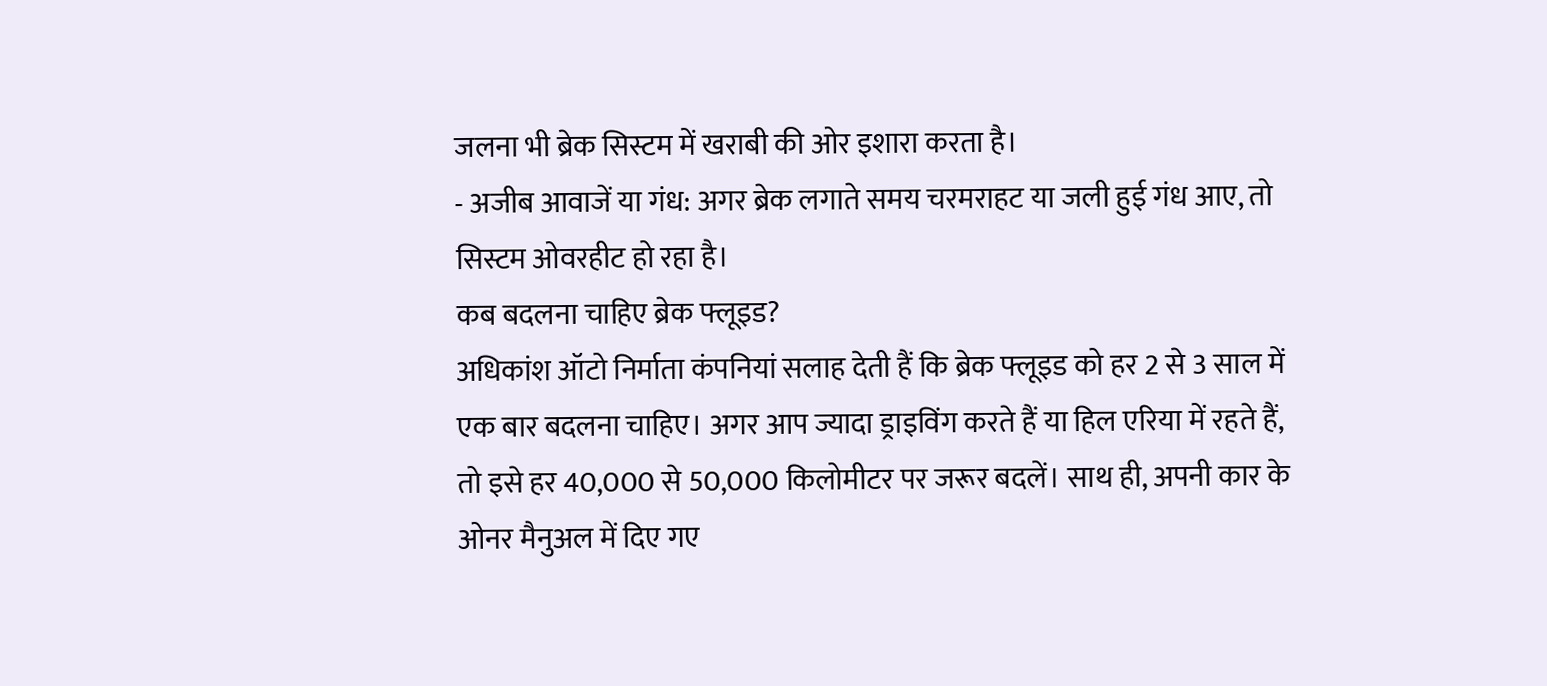जलना भी ब्रेक सिस्टम में खराबी की ओर इशारा करता है।
- अजीब आवाजें या गंध: अगर ब्रेक लगाते समय चरमराहट या जली हुई गंध आए, तो सिस्टम ओवरहीट हो रहा है।
कब बदलना चाहिए ब्रेक फ्लूइड?
अधिकांश ऑटो निर्माता कंपनियां सलाह देती हैं कि ब्रेक फ्लूइड को हर 2 से 3 साल में एक बार बदलना चाहिए। अगर आप ज्यादा ड्राइविंग करते हैं या हिल एरिया में रहते हैं, तो इसे हर 40,000 से 50,000 किलोमीटर पर जरूर बदलें। साथ ही, अपनी कार के ओनर मैनुअल में दिए गए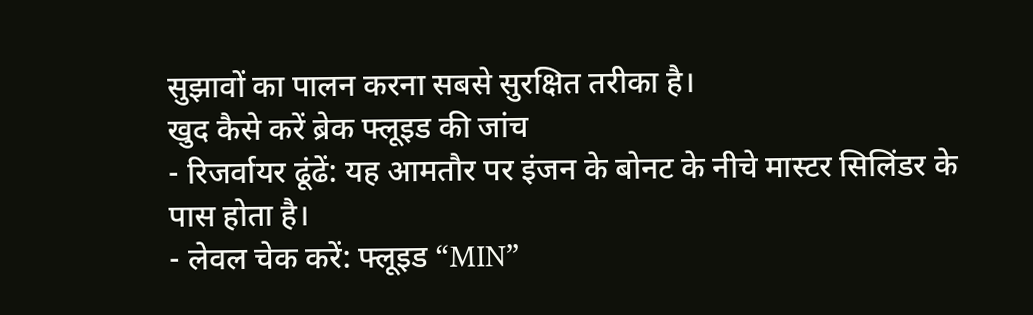सुझावों का पालन करना सबसे सुरक्षित तरीका है।
खुद कैसे करें ब्रेक फ्लूइड की जांच
- रिजर्वायर ढूंढें: यह आमतौर पर इंजन के बोनट के नीचे मास्टर सिलिंडर के पास होता है।
- लेवल चेक करें: फ्लूइड “MIN”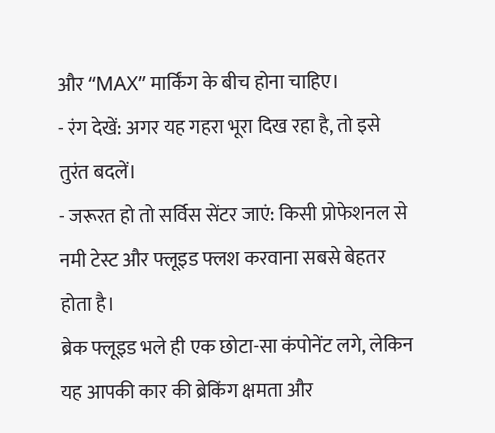और “MAX” मार्किंग के बीच होना चाहिए।
- रंग देखें: अगर यह गहरा भूरा दिख रहा है, तो इसे तुरंत बदलें।
- जरूरत हो तो सर्विस सेंटर जाएं: किसी प्रोफेशनल से नमी टेस्ट और फ्लूइड फ्लश करवाना सबसे बेहतर होता है।
ब्रेक फ्लूइड भले ही एक छोटा-सा कंपोनेंट लगे, लेकिन यह आपकी कार की ब्रेकिंग क्षमता और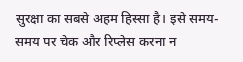सुरक्षा का सबसे अहम हिस्सा है। इसे समय-समय पर चेक और रिप्लेस करना न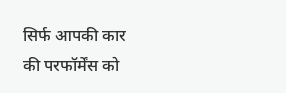सिर्फ आपकी कार की परफॉर्मेंस को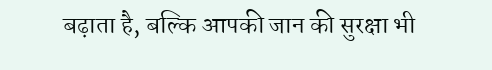बढ़ाता है, बल्कि आपकी जान की सुरक्षा भी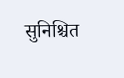सुनिश्चित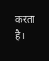करता है।